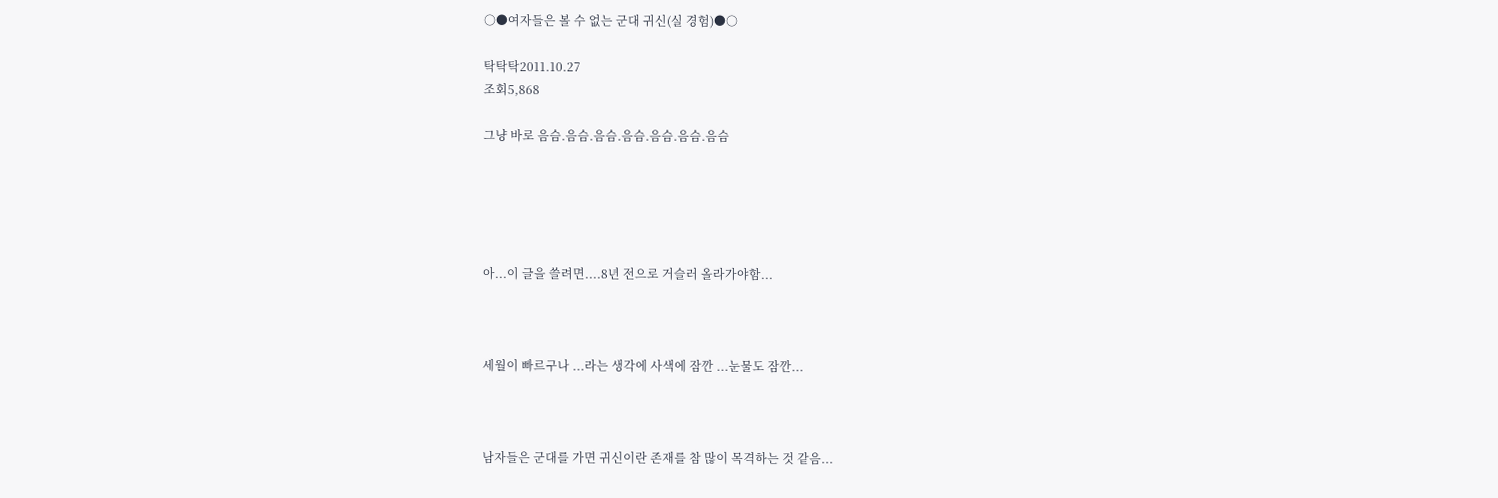○●여자들은 볼 수 없는 군대 귀신(실 경험)●○

탁탁탁2011.10.27
조회5,868

그냥 바로 음슴.음슴.음슴.음슴.음슴.음슴.음슴





아...이 글을 쓸려면....8년 전으로 거슬러 올라가야함...



세월이 빠르구나 ...라는 생각에 사색에 잠깐 ...눈물도 잠깐...



남자들은 군대를 가면 귀신이란 존재를 참 많이 목격하는 것 같음...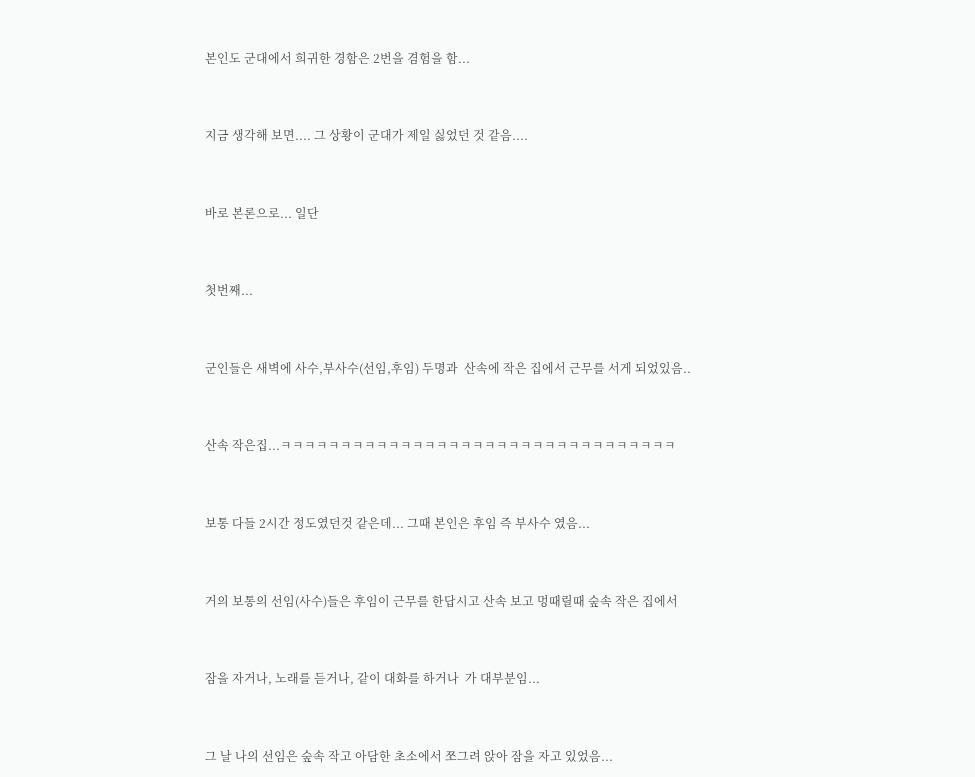본인도 군대에서 희귀한 경함은 2번을 겸험을 함...



지금 생각해 보면.... 그 상황이 군대가 제일 싫었던 것 같음....



바로 본론으로... 일단



첫번째...



군인들은 새벽에 사수,부사수(선임,후임) 두명과  산속에 작은 집에서 근무를 서게 되었있음..



산속 작은집...ㅋㅋㅋㅋㅋㅋㅋㅋㅋㅋㅋㅋㅋㅋㅋㅋㅋㅋㅋㅋㅋㅋㅋㅋㅋㅋㅋㅋㅋㅋㅋㅋㅋ



보통 다들 2시간 정도였던것 같은데... 그때 본인은 후임 즉 부사수 였음...



거의 보통의 선임(사수)들은 후임이 근무를 한답시고 산속 보고 멍때릴때 숲속 작은 집에서



잠을 자거나, 노래를 듣거나, 같이 대화를 하거나  가 대부분임...



그 날 나의 선임은 숲속 작고 아담한 초소에서 쪼그려 앉아 잠을 자고 있었음...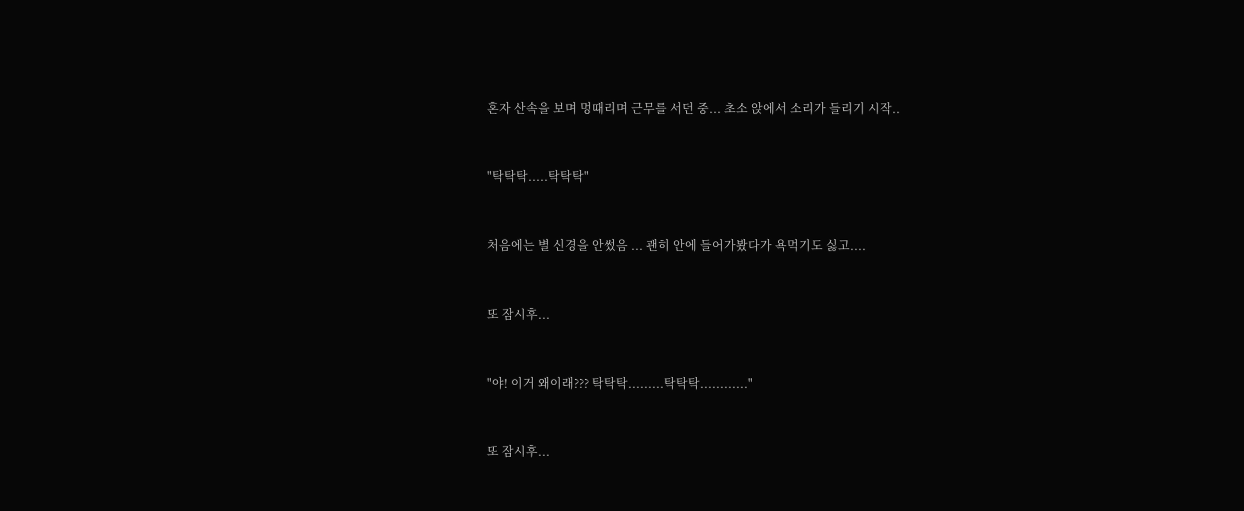혼자 산속을 보며 멍때리며 근무를 서던 중... 초소 앉에서 소리가 들리기 시작..



"탁탁탁.....탁탁탁"



처음에는 별 신경을 안썼음 ... 괜히 안에 들어가봤다가 욕먹기도 싫고....



또 잠시후...



"야! 이거 왜이래??? 탁탁탁.........탁탁탁............"



또 잠시후...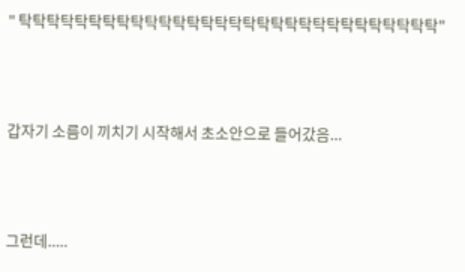" 탁탁탁탁탁탁탁탁탁탁탁탁탁탁탁탁탁탁탁탁탁탁탁탁탁탁탁탁탁탁"



갑자기 소름이 끼치기 시작해서 초소안으로 들어갔음...



그런데.....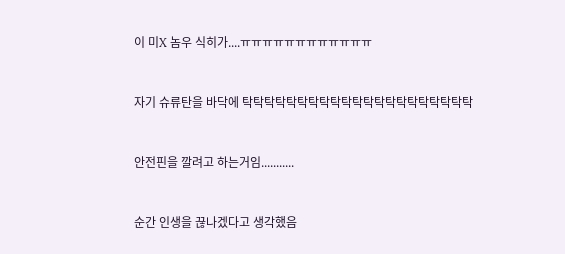이 미X 놈우 식히가....ㅠㅠㅠㅠㅠㅠㅠㅠㅠㅠㅠㅠ



자기 슈류탄을 바닥에 탁탁탁탁탁탁탁탁탁탁탁탁탁탁탁탁탁탁탁탁탁



안전핀을 깔려고 하는거임...........



순간 인생을 끊나겠다고 생각했음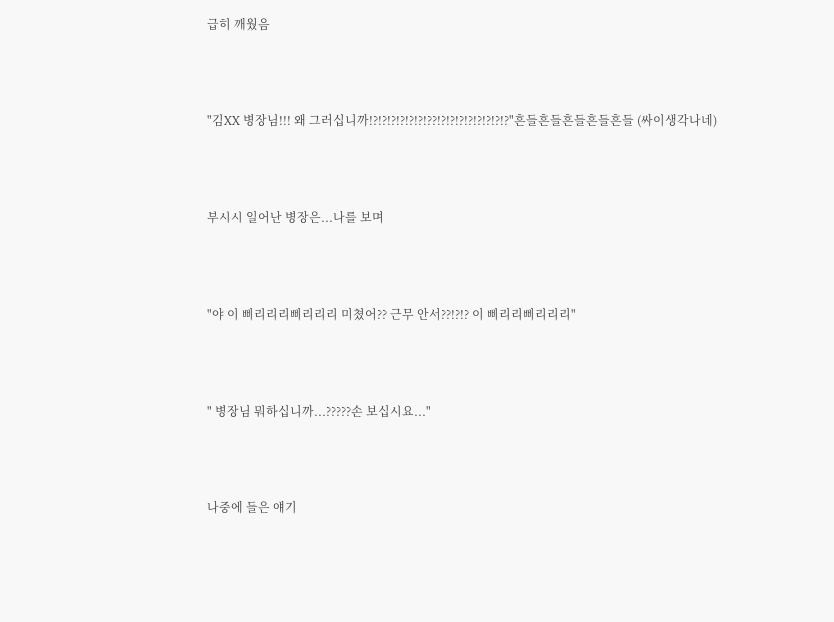급히 깨웠음



"김XX 병장님!!! 왜 그러십니까!?!?!?!?!?!?!??!?!?!?!?!?!?!?!?"흔들흔들흔들흔들흔들 (싸이생각나네)



부시시 일어난 병장은...나를 보며



"야 이 삐리리리삐리리리 미쳤어?? 근무 안서??!?!? 이 삐리리삐리리리"



" 병장님 뭐하십니까...?????손 보십시요..."



나중에 들은 얘기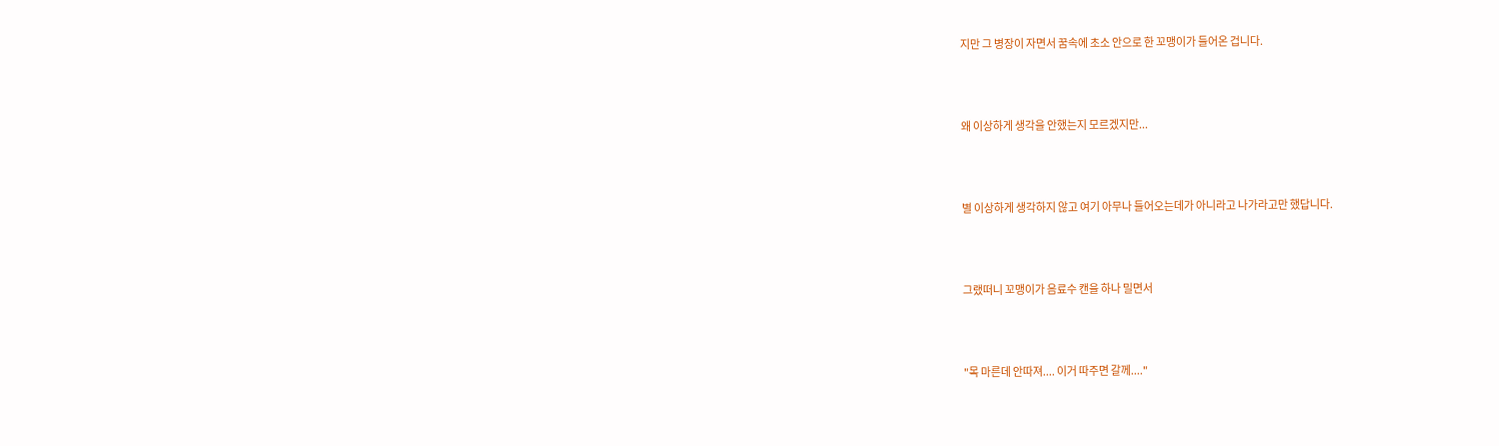지만 그 병장이 자면서 꿈속에 초소 안으로 한 꼬맹이가 들어온 겁니다.



왜 이상하게 생각을 안했는지 모르겠지만...



별 이상하게 생각하지 않고 여기 아무나 들어오는데가 아니라고 나가라고만 했답니다.



그랬떠니 꼬맹이가 음료수 캔을 하나 밀면서



"목 마른데 안따져.... 이거 따주면 갈께...."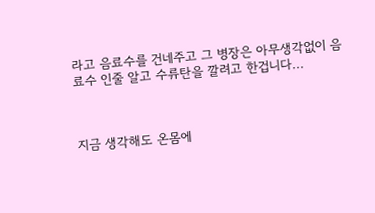라고 음료수를 건네주고 그 병장은 아무생각없이 음료수 인줄 알고 수류탄을 깔려고 한겁니다...



지금 생각해도 온몸에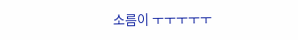소름이 ㅜㅜㅜㅜㅜ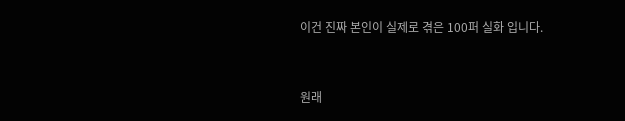이건 진짜 본인이 실제로 겪은 100퍼 실화 입니다.



원래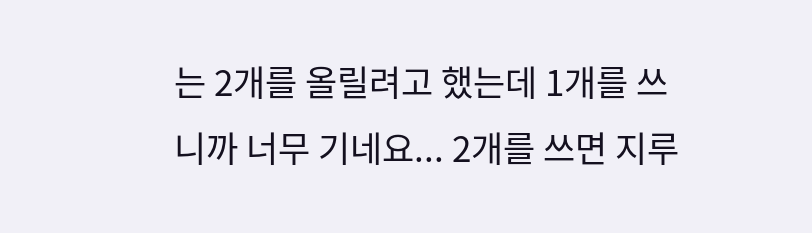는 2개를 올릴려고 했는데 1개를 쓰니까 너무 기네요... 2개를 쓰면 지루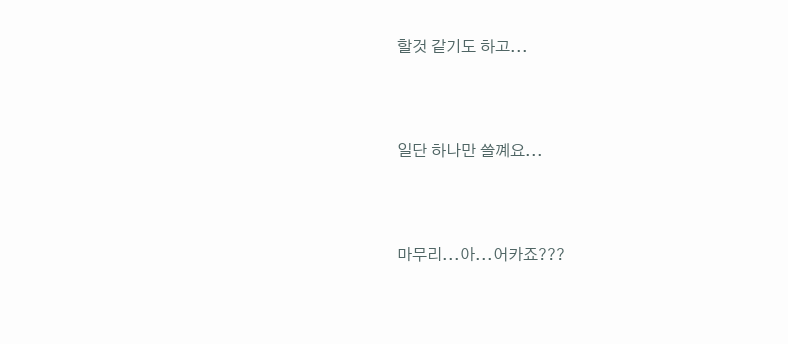할것 같기도 하고...



일단 하나만 쓸꼐요...



마무리...아...어카죠???